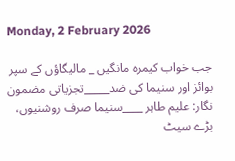Monday, 2 February 2026

جب خواب کیمرہ مانگیں _ مالیگاؤں کے سپر بوائز اور سنیما کی ضد_____تجزیاتی مضمون نگار: علیم طاہر ____سنیما صرف روشنیوں، بڑے سیٹ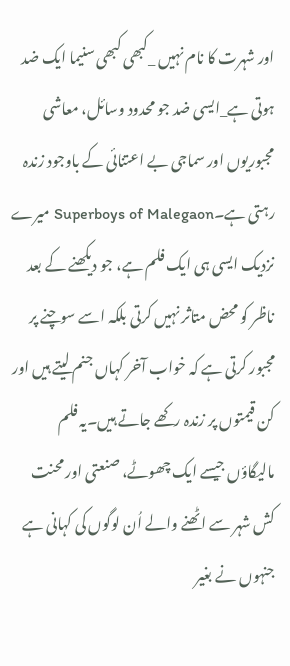اور شہرت کا نام نہیں _کبھی کبھی سنیما ایک ضد ہوتی ہے_ایسی ضد جو محدود وسائل، معاشی مجبوریوں اور سماجی بے اعتنائی کے باوجود زندہ رہتی ہے۔Superboys of Malegaon میرے نزدیک ایسی ہی ایک فلم ہے، جو دیکھنے کے بعد ناظر کو محض متاثر نہیں کرتی بلکہ اسے سوچنے پر مجبور کرتی ہے کہ خواب آخر کہاں جنم لیتے ہیں اور کن قیمتوں پر زندہ رکھے جاتے ہیں۔یہ فلم مالیگاؤں جیسے ایک چھوٹے، صنعتی اور محنت کش شہر سے اٹھنے والے اُن لوگوں کی کہانی ہے جنہوں نے بغیر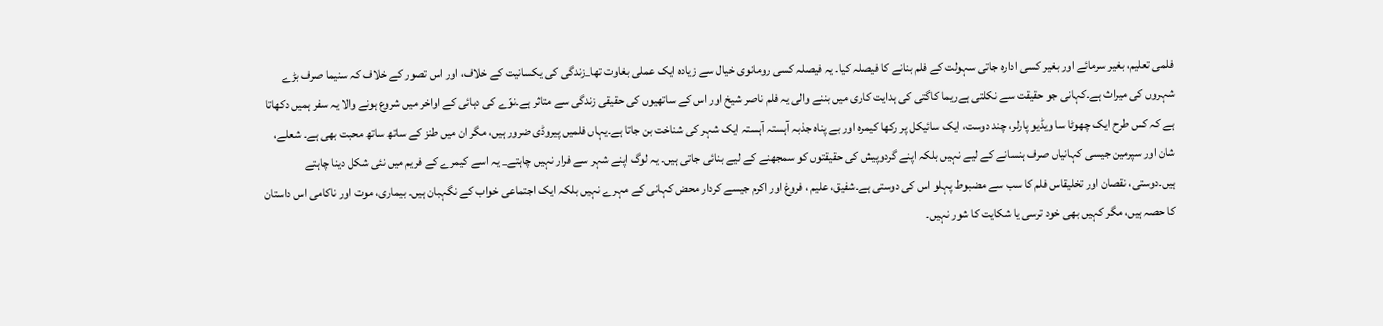فلمی تعلیم، بغیر سرمائے اور بغیر کسی ادارہ جاتی سہولت کے فلم بنانے کا فیصلہ کیا۔ یہ فیصلہ کسی رومانوی خیال سے زیادہ ایک عملی بغاوت تھا_زندگی کی یکسانیت کے خلاف، اور اس تصور کے خلاف کہ سنیما صرف بڑے شہروں کی میراث ہے۔کہانی جو حقیقت سے نکلتی ہےریما کاگتی کی ہدایت کاری میں بننے والی یہ فلم ناصر شیخ اور اس کے ساتھیوں کی حقیقی زندگی سے متاثر ہے۔نوّے کی دہائی کے اواخر میں شروع ہونے والا یہ سفر ہمیں دکھاتا ہے کہ کس طرح ایک چھوٹا سا ویڈیو پارلر، چند دوست، ایک سائیکل پر رکھا کیمرہ اور بے پناہ جذبہ آہستہ آہستہ ایک شہر کی شناخت بن جاتا ہے۔یہاں فلمیں پیروڈی ضرور ہیں، مگر ان میں طنز کے ساتھ ساتھ محبت بھی ہے۔ شعلے، شان اور سپرمین جیسی کہانیاں صرف ہنسانے کے لیے نہیں بلکہ اپنے گردوپیش کی حقیقتوں کو سمجھنے کے لیے بنائی جاتی ہیں۔ یہ لوگ اپنے شہر سے فرار نہیں چاہتے_ یہ اسے کیمرے کے فریم میں نئی شکل دینا چاہتے ہیں۔دوستی، نقصان اور تخلیقاس فلم کا سب سے مضبوط پہلو اس کی دوستی ہے۔شفیق، علیم ، فروغ اور اکرم جیسے کردار محض کہانی کے مہرے نہیں بلکہ ایک اجتماعی خواب کے نگہبان ہیں۔ بیماری، موت اور ناکامی اس داستان کا حصہ ہیں، مگر کہیں بھی خود ترسی یا شکایت کا شور نہیں۔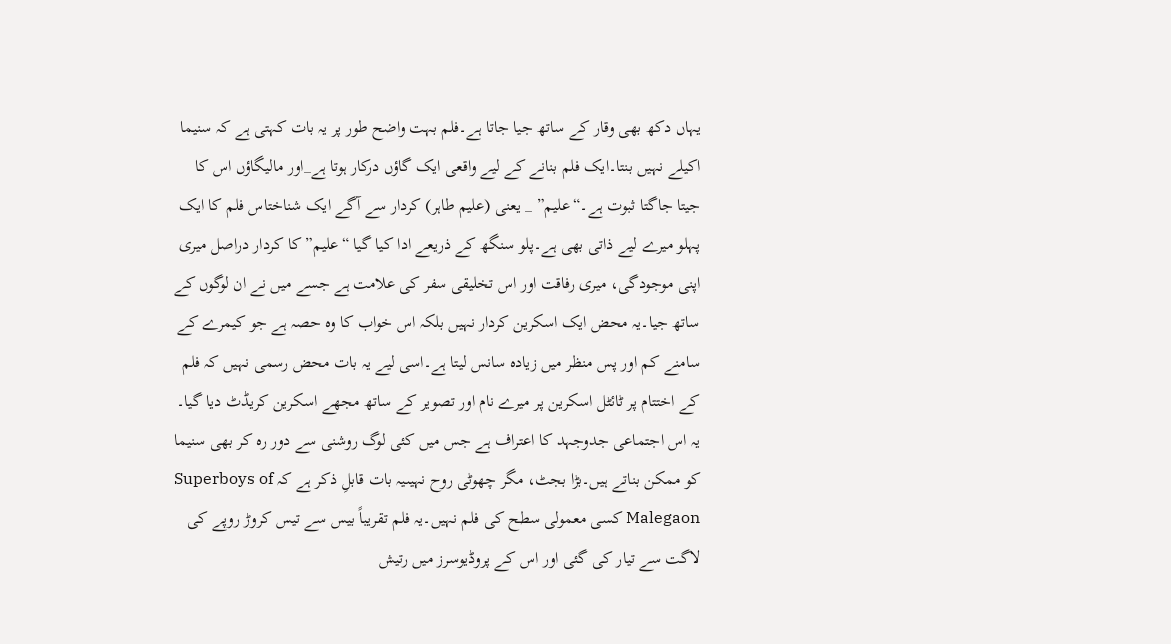یہاں دکھ بھی وقار کے ساتھ جیا جاتا ہے۔فلم بہت واضح طور پر یہ بات کہتی ہے کہ سنیما اکیلے نہیں بنتا۔ایک فلم بنانے کے لیے واقعی ایک گاؤں درکار ہوتا ہے_اور مالیگاؤں اس کا جیتا جاگتا ثبوت ہے۔“علیم” _ یعنی (علیم طاہر) کردار سے آگے ایک شناختاس فلم کا ایک پہلو میرے لیے ذاتی بھی ہے۔پلو سنگھ کے ذریعے ادا کیا گیا “علیم” کا کردار دراصل میری اپنی موجودگی، میری رفاقت اور اس تخلیقی سفر کی علامت ہے جسے میں نے ان لوگوں کے ساتھ جیا۔یہ محض ایک اسکرین کردار نہیں بلکہ اس خواب کا وہ حصہ ہے جو کیمرے کے سامنے کم اور پس منظر میں زیادہ سانس لیتا ہے۔اسی لیے یہ بات محض رسمی نہیں کہ فلم کے اختتام پر ٹائٹل اسکرین پر میرے نام اور تصویر کے ساتھ مجھے اسکرین کریڈٹ دیا گیا۔ یہ اس اجتماعی جدوجہد کا اعتراف ہے جس میں کئی لوگ روشنی سے دور رہ کر بھی سنیما کو ممکن بناتے ہیں۔بڑا بجٹ، مگر چھوٹی روح نہیںیہ بات قابلِ ذکر ہے کہ Superboys of Malegaon کسی معمولی سطح کی فلم نہیں۔یہ فلم تقریباً بیس سے تیس کروڑ روپے کی لاگت سے تیار کی گئی اور اس کے پروڈیوسرز میں رتیش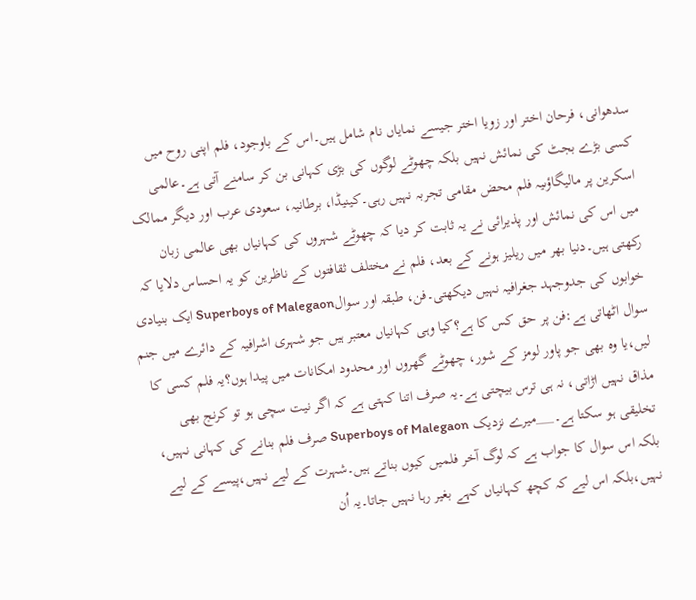سدھوانی، فرحان اختر اور زویا اختر جیسے نمایاں نام شامل ہیں۔اس کے باوجود، فلم اپنی روح میں کسی بڑے بجٹ کی نمائش نہیں بلکہ چھوٹے لوگوں کی بڑی کہانی بن کر سامنے آتی ہے۔عالمی اسکرین پر مالیگاؤںیہ فلم محض مقامی تجربہ نہیں رہی۔کینیڈا، برطانیہ، سعودی عرب اور دیگر ممالک میں اس کی نمائش اور پذیرائی نے یہ ثابت کر دیا کہ چھوٹے شہروں کی کہانیاں بھی عالمی زبان رکھتی ہیں۔دنیا بھر میں ریلیز ہونے کے بعد، فلم نے مختلف ثقافتوں کے ناظرین کو یہ احساس دلایا کہ خوابوں کی جدوجہد جغرافیہ نہیں دیکھتی۔فن، طبقہ اور سوالSuperboys of Malegaon ایک بنیادی سوال اٹھاتی ہے:فن پر حق کس کا ہے؟کیا وہی کہانیاں معتبر ہیں جو شہری اشرافیہ کے دائرے میں جنم لیں،یا وہ بھی جو پاور لومز کے شور، چھوٹے گھروں اور محدود امکانات میں پیدا ہوں؟یہ فلم کسی کا مذاق نہیں اڑاتی، نہ ہی ترس بیچتی ہے۔یہ صرف اتنا کہتی ہے کہ اگر نیت سچی ہو تو کرنج بھی تخلیقی ہو سکتا ہے۔___میرے نزدیک Superboys of Malegaon صرف فلم بنانے کی کہانی نہیں، بلکہ اس سوال کا جواب ہے کہ لوگ آخر فلمیں کیوں بناتے ہیں۔شہرت کے لیے نہیں،پیسے کے لیے نہیں،بلکہ اس لیے کہ کچھ کہانیاں کہے بغیر رہا نہیں جاتا۔یہ اُن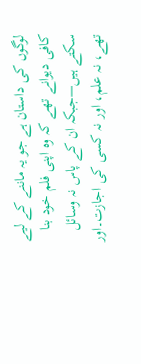لوگوں کی داستان ہے جو یہ ماننے کے لیے کافی دیوانے تھے کہ وہ اپنی فلم خود بنا سکتے ہیں—جبکہ ان کے پاس نہ وسائل تھے، نہ علم، اور نہ کسی کی اجازت۔اور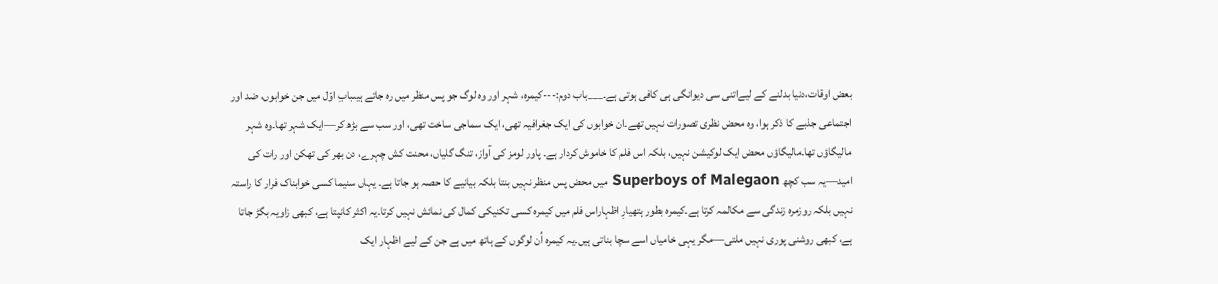بعض اوقات،دنیا بدلنے کے لیےاتنی سی دیوانگی ہی کافی ہوتی ہے۔___باب دوم:---کیمرہ، شہر اور وہ لوگ جو پس منظر میں رہ جاتے ہیںبابِ اوّل میں جن خوابوں، ضد اور اجتماعی جذبے کا ذکر ہوا، وہ محض نظری تصورات نہیں تھے۔ان خوابوں کی ایک جغرافیہ تھی، ایک سماجی ساخت تھی، اور سب سے بڑھ کر—ایک شہر تھا۔وہ شہر مالیگاؤں تھا۔مالیگاؤں محض ایک لوکیشن نہیں، بلکہ اس فلم کا خاموش کردار ہے۔ پاور لومز کی آواز، تنگ گلیاں، محنت کش چہرے، دن بھر کی تھکن اور رات کی امید—یہ سب کچھ Superboys of Malegaon میں محض پس منظر نہیں بنتا بلکہ بیانیے کا حصہ ہو جاتا ہے۔ یہاں سنیما کسی خوابناک فرار کا راستہ نہیں بلکہ روزمرہ زندگی سے مکالمہ کرتا ہے۔کیمرہ بطور ہتھیارِ اظہاراس فلم میں کیمرہ کسی تکنیکی کمال کی نمائش نہیں کرتا۔یہ اکثر کانپتا ہے، کبھی زاویہ بگڑ جاتا ہے، کبھی روشنی پوری نہیں ملتی—مگر یہی خامیاں اسے سچا بناتی ہیں۔یہ کیمرہ اُن لوگوں کے ہاتھ میں ہے جن کے لیے اظہار ایک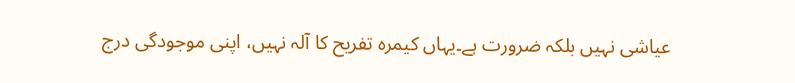عیاشی نہیں بلکہ ضرورت ہے۔یہاں کیمرہ تفریح کا آلہ نہیں، اپنی موجودگی درج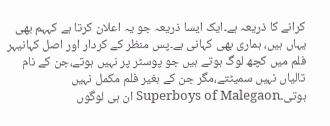کرانے کا ذریعہ ہے۔ایک ایسا ذریعہ جو یہ اعلان کرتا ہے کہہم بھی یہاں ہیں، ہماری بھی کہانی ہے۔پس منظر کے کردار اور اصل کہانیہر فلم میں کچھ لوگ ہوتے ہیں جو پوسٹر پر نہیں ہوتے،جن کے نام تالیاں نہیں سمیٹتے،مگر جن کے بغیر فلم مکمل نہیں ہوتی۔Superboys of Malegaon ان ہی لوگوں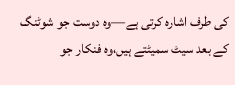کی طرف اشارہ کرتی ہے—وہ دوست جو شوٹنگ کے بعد سیٹ سمیٹتے ہیں،وہ فنکار جو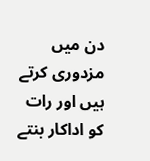دن میں مزدوری کرتے ہیں اور رات کو اداکار بنتے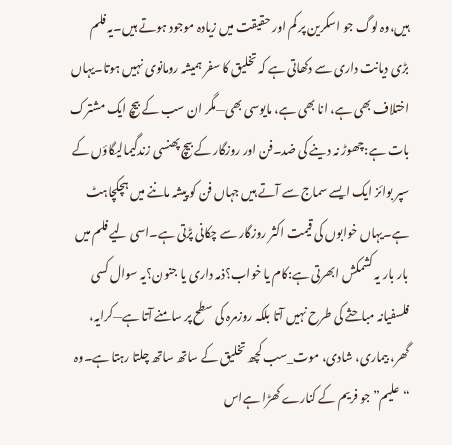ہیں،وہ لوگ جو اسکرین پر کم اور حقیقت میں زیادہ موجود ہوتے ہیں۔یہ فلم بڑی دیانت داری سے دکھاتی ہے کہ تخلیق کا سفر ہمیشہ رومانوی نہیں ہوتا۔یہاں اختلاف بھی ہے، انا بھی ہے، مایوسی بھی—مگر ان سب کے بیچ ایک مشترک بات ہے:چھوڑ نہ دینے کی ضد۔فن اور روزگار کے بیچ پھنسی زندگیمالیگاؤں کے سپر بوائز ایک ایسے سماج سے آتے ہیں جہاں فن کو پیشہ ماننے میں ہچکچاہٹ ہے۔یہاں خوابوں کی قیمت اکثر روزگار سے چکانی پڑتی ہے۔اسی لیے فلم میں بار بار یہ کشمکش ابھرتی ہے:کام یا خواب؟ذمہ داری یا جنون؟یہ سوال کسی فلسفیانہ مباحثے کی طرح نہیں آتا بلکہ روزمرہ کی سطح پر سامنے آتا ہے—کرایہ، گھر، بیماری، شادی، موت_سب کچھ تخلیق کے ساتھ ساتھ چلتا رہتا ہے۔وہ “علیم” جو فریم کے کنارے کھڑا ہےاس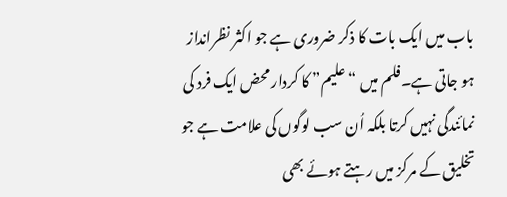باب میں ایک بات کا ذکر ضروری ہے جو اکثر نظرانداز ہو جاتی ہے۔فلم میں “علیم” کا کردار محض ایک فرد کی نمائندگی نہیں کرتا بلکہ اُن سب لوگوں کی علامت ہے جو تخلیق کے مرکز میں رہتے ہوئے بھی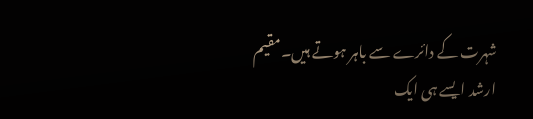شہرت کے دائرے سے باہر ہوتے ہیں۔مقیم ارشد ایسے ہی ایک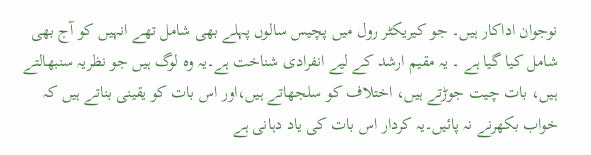نوجوان اداکار ہیں۔ جو کیریکٹر رول میں پچیس سالوں پہلے بھی شامل تھے انہیں کو آج بھی شامل کیا گیا ہے ۔ یہ مقیم ارشد کے لیے انفرادی شناخت ہے۔یہ وہ لوگ ہیں جو نظریہ سنبھالتے ہیں، بات چیت جوڑتے ہیں، اختلاف کو سلجھاتے ہیں،اور اس بات کو یقینی بناتے ہیں کہ خواب بکھرنے نہ پائیں۔یہ کردار اس بات کی یاد دہانی ہے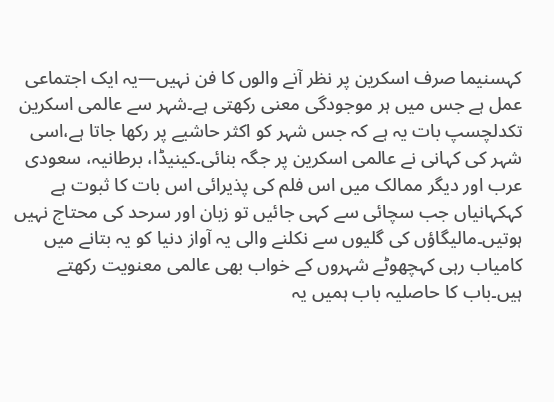کہسنیما صرف اسکرین پر نظر آنے والوں کا فن نہیں—یہ ایک اجتماعی عمل ہے جس میں ہر موجودگی معنی رکھتی ہے۔شہر سے عالمی اسکرین تکدلچسپ بات یہ ہے کہ جس شہر کو اکثر حاشیے پر رکھا جاتا ہے،اسی شہر کی کہانی نے عالمی اسکرین پر جگہ بنائی۔کینیڈا، برطانیہ، سعودی عرب اور دیگر ممالک میں اس فلم کی پذیرائی اس بات کا ثبوت ہے کہکہانیاں جب سچائی سے کہی جائیں تو زبان اور سرحد کی محتاج نہیں ہوتیں۔مالیگاؤں کی گلیوں سے نکلنے والی یہ آواز دنیا کو یہ بتانے میں کامیاب رہی کہچھوٹے شہروں کے خواب بھی عالمی معنویت رکھتے ہیں۔باب کا حاصلیہ باب ہمیں یہ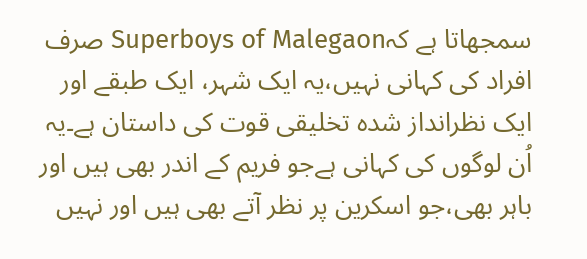سمجھاتا ہے کہSuperboys of Malegaon صرف افراد کی کہانی نہیں،یہ ایک شہر، ایک طبقے اور ایک نظرانداز شدہ تخلیقی قوت کی داستان ہے۔یہ اُن لوگوں کی کہانی ہےجو فریم کے اندر بھی ہیں اور باہر بھی،جو اسکرین پر نظر آتے بھی ہیں اور نہیں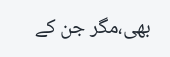بھی،مگر جن کے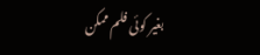بغیر کوئی فلم ممکن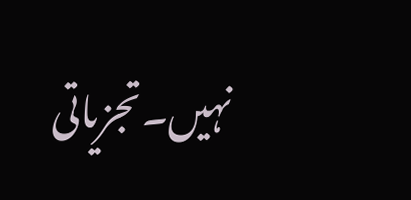نہیں۔تجزیاتی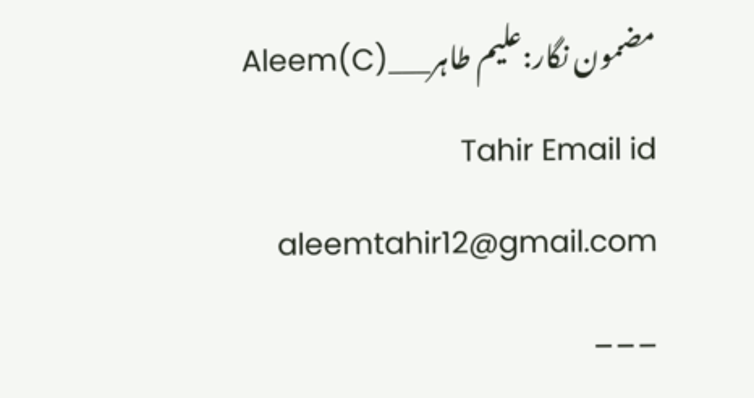مضمون نگار:علیم طاہر___(C)Aleem Tahir Email id aleemtahir12@gmail.com ___